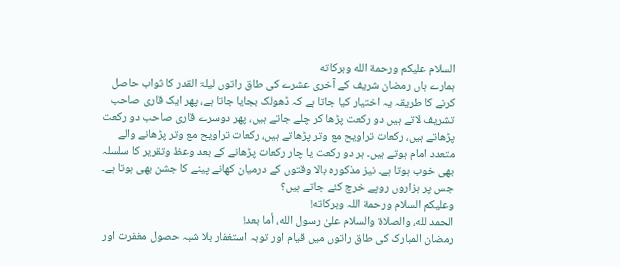السلام عليكم ورحمة الله وبركاته
ہمارے ہاں رمضان شریف کے آخری عشرے کی طاق راتوں لیلۃ القدر کا ثواب حاصل کرنے کا طریقہ یہ اختیار کیا جاتا ہے کہ ڈھولک بجایا جاتا ہے، پھر ایک قاری صاحب تشریف لاتے ہیں دو رکعت پڑھا کر چلے جاتے ہیں، پھر دوسرے قاری صاحب دو رکعت پڑھاتے ہیں، رکعات تراویح مع وتر پڑھاتے ہیں، رکعات تراویح مع وتر پڑھانے والے متعدد امام ہوتے ہیں۔ ہر دو رکعت یا چار رکعات پڑھانے کے بعد وعظ وتقریر کا سلسلہ بھی خوب ہوتا ہے۔ نیز مذکورہ بالا وقتوں کے درمیان کھانے پینے کا جشن بھی ہوتا ہے۔ جس پر ہزاروں روپے خرچ کئے جاتے ہیں؟
وعلیکم السلام ورحمة اللہ وبرکاته!
الحمد لله، والصلاة والسلام علىٰ رسول الله، أما بعد!
رمضان المبارک کی طاق راتوں میں قیام اور توبہ استغفار بلا شبہ حصول مغفرت اور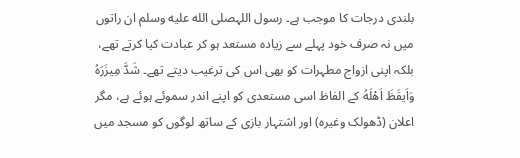بلندی درجات کا موجب ہے۔ رسول اللہصلى الله عليه وسلم ان راتوں میں نہ صرف خود پہلے سے زیادہ مستعد ہو کر عبادت کیا کرتے تھے، بلکہ اپنی ازواج مطہرات کو بھی اس کی ترغیب دیتے تھے۔ شَدَّ مِیزَرَهُ وَاَیقَظَ اَھْلَهُ کے الفاظ اسی مستعدی کو اپنے اندر سموئے ہوئے ہے، مگر اعلان (ڈھولک وغیرہ) اور اشتہار بازی کے ساتھ لوگوں کو مسجد میں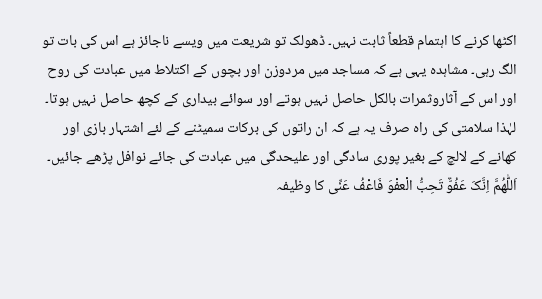اکٹھا کرنے کا اہتمام قطعاً ثابت نہیں۔ ڈھولک تو شریعت میں ویسے ناجائز ہے اس کی بات تو الگ رہی۔ مشاہدہ یہی ہے کہ مساجد میں مردوزن اور بچوں کے اکتلاط میں عبادت کی روح اور اس کے آثاروثمرات بالکل حاصل نہیں ہوتے اور سوائے بیداری کے کچھ حاصل نہیں ہوتا۔ لہٰذا سلامتی کی راہ صرف یہ ہے کہ ان راتوں کی برکات سمیٹنے کے لئے اشتہار بازی اور کھانے کے لالچ کے بغیر پوری سادگی اور علیحدگی میں عبادت کی جائے نوافل پڑھے جائیں۔ اَللّٰھُمَّ اِنَّکَ عَفُوٌّ تَحِبُّ الْعفْوَ فَاعْفُ عَنِّی کا وظیفہ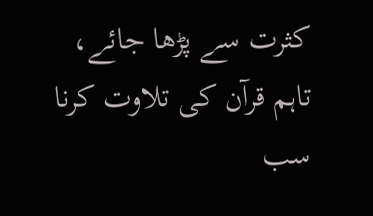کثرت سے پڑھا جائے، تاہم قرآن کی تلاوت کرنا سب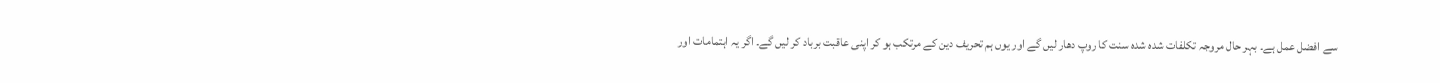سے افضل عمل ہے۔ بہر حال مروجہ تکلفات شدہ شدہ سنت کا روپ دھار لیں گے اور یوں ہم تحریف دین کے مرتکب ہو کر اپنی عاقبت برباد کر لیں گے۔ اگر یہ اہتمامات اور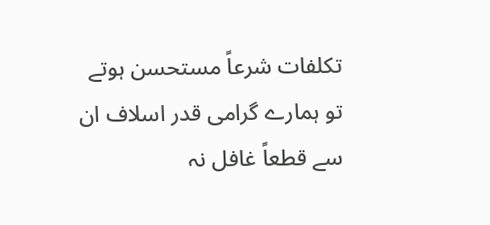تکلفات شرعاً مستحسن ہوتے تو ہمارے گرامی قدر اسلاف ان سے قطعاً غافل نہ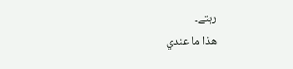رہتے۔
ھذا ما عندي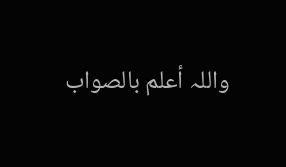واللہ أعلم بالصواب